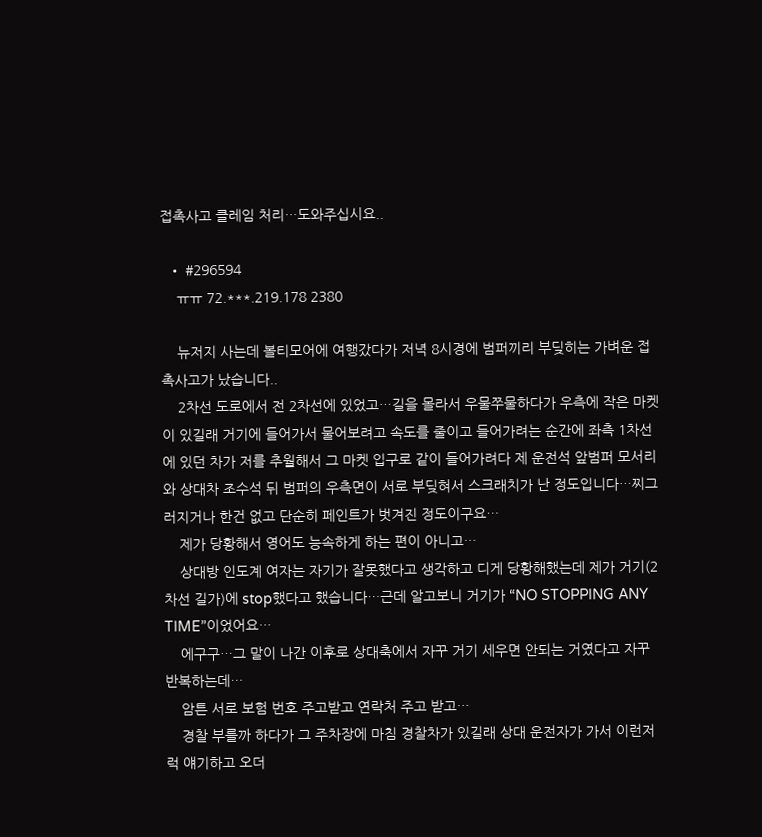접촉사고 클레임 처리…도와주십시요..

  • #296594
    ㅠㅠ 72.***.219.178 2380

    뉴저지 사는데 볼티모어에 여행갔다가 저녁 8시경에 범퍼끼리 부딪히는 가벼운 접촉사고가 났습니다..
    2차선 도로에서 전 2차선에 있었고…길을 몰라서 우물쭈물하다가 우측에 작은 마켓이 있길래 거기에 들어가서 물어보려고 속도를 줄이고 들어가려는 순간에 좌측 1차선에 있던 차가 저를 추월해서 그 마켓 입구로 같이 들어가려다 제 운전석 앞범퍼 모서리와 상대차 조수석 뒤 범퍼의 우측면이 서로 부딪혀서 스크래치가 난 정도입니다…찌그러지거나 한건 없고 단순히 페인트가 벗겨진 정도이구요…
    제가 당황해서 영어도 능속하게 하는 편이 아니고…
    상대방 인도계 여자는 자기가 잘못했다고 생각하고 디게 당황해했는데 제가 거기(2차선 길가)에 stop했다고 했습니다…근데 알고보니 거기가 “NO STOPPING ANY TIME”이었어요…
    에구구…그 말이 나간 이후로 상대축에서 자꾸 거기 세우면 안되는 거였다고 자꾸 반복하는데…
    암튼 서로 보험 번호 주고받고 연락처 주고 받고…
    경찰 부를까 하다가 그 주차장에 마침 경찰차가 있길래 상대 운전자가 가서 이런저럭 얘기하고 오더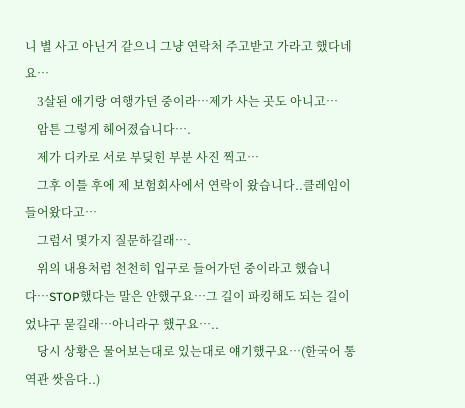니 별 사고 아닌거 같으니 그냥 연락처 주고받고 가라고 했다네요…
    3살된 애기랑 여행가던 중이라…제가 사는 곳도 아니고…
    암튼 그렇게 헤어졌습니다….
    제가 디카로 서로 부딪힌 부분 사진 찍고…
    그후 이틀 후에 제 보험회사에서 연락이 왔습니다..클레임이 들어왔다고…
    그럼서 몇가지 질문하길래….
    위의 내용처럼 천천히 입구로 들어가던 중이라고 했습니다…STOP했다는 말은 안했구요…그 길이 파킹해도 되는 길이었냐구 묻길래…아니라구 했구요…..
    당시 상황은 물어보는대로 있는대로 얘기했구요…(한국어 통역관 쌋음다..)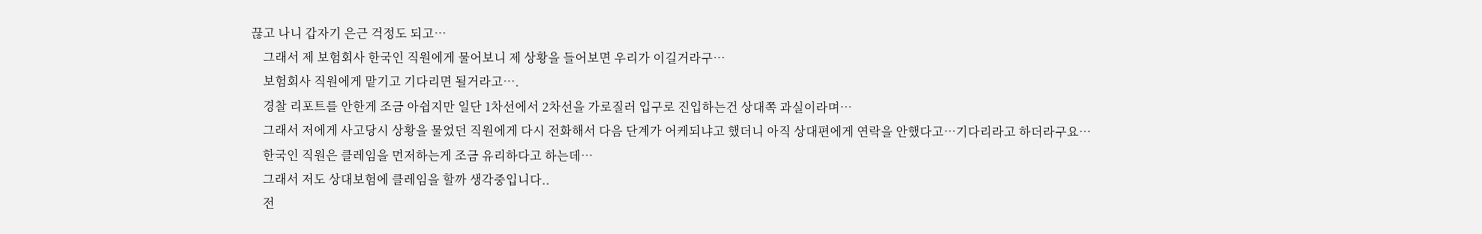끊고 나니 갑자기 은근 걱정도 되고…
    그래서 제 보험회사 한국인 직원에게 물어보니 제 상황을 들어보면 우리가 이길거라구…
    보험회사 직원에게 맡기고 기다리면 될거라고….
    경찰 리포트를 안한게 조금 아쉽지만 일단 1차선에서 2차선을 가로질러 입구로 진입하는건 상대쪽 과실이라며…
    그래서 저에게 사고당시 상황을 물었던 직원에게 다시 전화해서 다음 단계가 어케되냐고 했더니 아직 상대편에게 연락을 안했다고…기다리라고 하더라구요…
    한국인 직원은 클레임을 먼저하는게 조금 유리하다고 하는데…
    그래서 저도 상대보험에 클레임을 할까 생각중입니다..
    전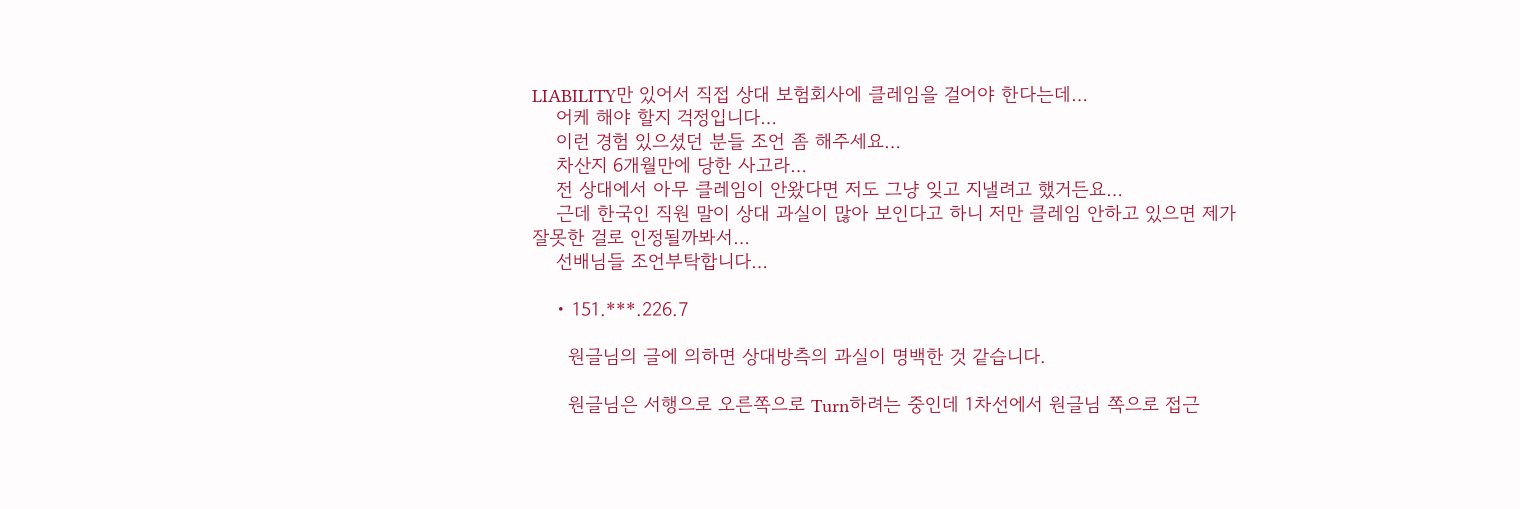LIABILITY만 있어서 직접 상대 보험회사에 클레임을 걸어야 한다는데…
    어케 해야 할지 걱정입니다…
    이런 경험 있으셨던 분들 조언 좀 해주세요…
    차산지 6개월만에 당한 사고라…
    전 상대에서 아무 클레임이 안왔다면 저도 그냥 잊고 지낼려고 했거든요…
    근데 한국인 직원 말이 상대 과실이 많아 보인다고 하니 저만 클레임 안하고 있으면 제가 잘못한 걸로 인정될까봐서…
    선배님들 조언부탁합니다…

    • 151.***.226.7

      원글님의 글에 의하면 상대방측의 과실이 명백한 것 같습니다.

      원글님은 서행으로 오른쪽으로 Turn하려는 중인데 1차선에서 원글님 쪽으로 접근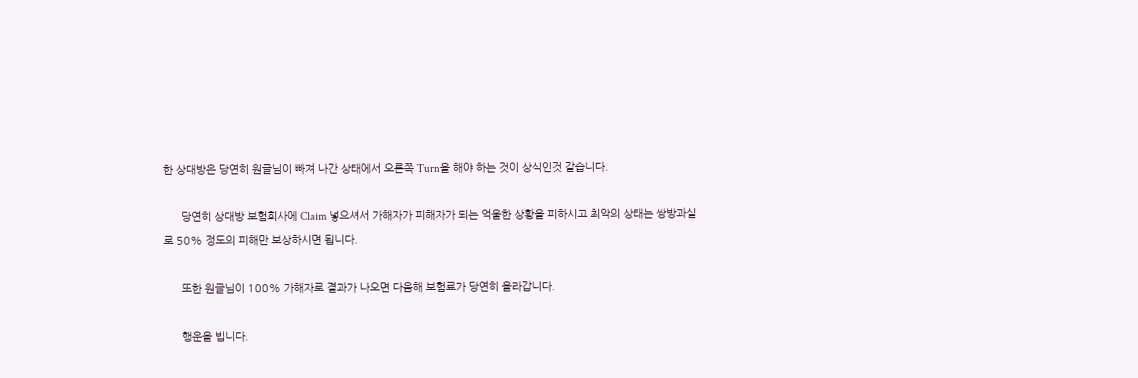한 상대방은 당연히 원글님이 빠져 나간 상태에서 오른쪽 Turn을 해야 하는 것이 상식인것 같습니다.

      당연히 상대방 보험회사에 Claim 넣으셔서 가해자가 피해자가 되는 억울한 상황을 피하시고 최악의 상태는 쌍방과실로 50% 정도의 피해만 보상하시면 됩니다.

      또한 원글님이 100% 가해자로 결과가 나오면 다음해 보험료가 당연히 올라갑니다.

      행운을 빕니다.